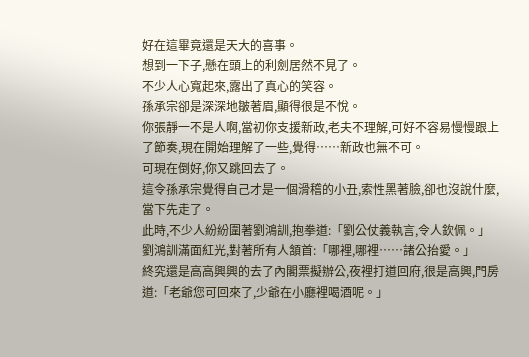好在這畢竟還是天大的喜事。
想到一下子,懸在頭上的利劍居然不見了。
不少人心寬起來,露出了真心的笑容。
孫承宗卻是深深地皺著眉,顯得很是不悅。
你張靜一不是人啊,當初你支援新政,老夫不理解,可好不容易慢慢跟上了節奏,現在開始理解了一些,覺得……新政也無不可。
可現在倒好,你又跳回去了。
這令孫承宗覺得自己才是一個滑稽的小丑,索性黑著臉,卻也沒說什麼,當下先走了。
此時,不少人紛紛圍著劉鴻訓,抱拳道:「劉公仗義執言,令人欽佩。」
劉鴻訓滿面紅光,對著所有人頷首:「哪裡,哪裡……諸公抬愛。」
終究還是高高興興的去了內閣票擬辦公,夜裡打道回府,很是高興,門房道:「老爺您可回來了,少爺在小廳裡喝酒呢。」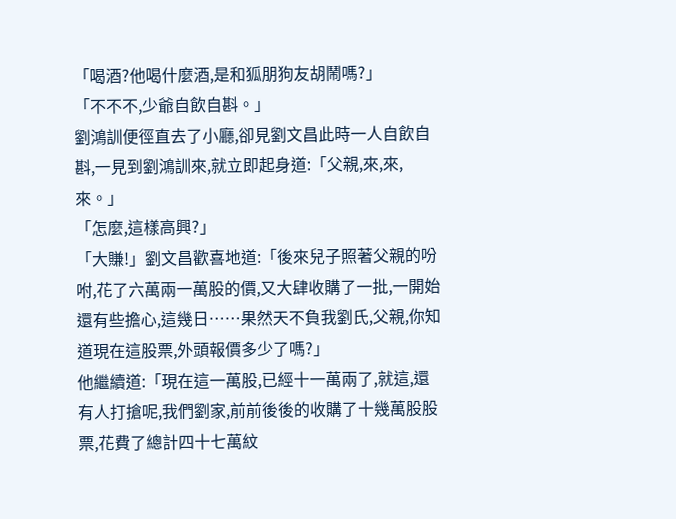「喝酒?他喝什麼酒,是和狐朋狗友胡鬧嗎?」
「不不不,少爺自飲自斟。」
劉鴻訓便徑直去了小廳,卻見劉文昌此時一人自飲自斟,一見到劉鴻訓來,就立即起身道:「父親,來,來,來。」
「怎麼,這樣高興?」
「大賺!」劉文昌歡喜地道:「後來兒子照著父親的吩咐,花了六萬兩一萬股的價,又大肆收購了一批,一開始還有些擔心,這幾日……果然天不負我劉氏,父親,你知道現在這股票,外頭報價多少了嗎?」
他繼續道:「現在這一萬股,已經十一萬兩了,就這,還有人打搶呢,我們劉家,前前後後的收購了十幾萬股股票,花費了總計四十七萬紋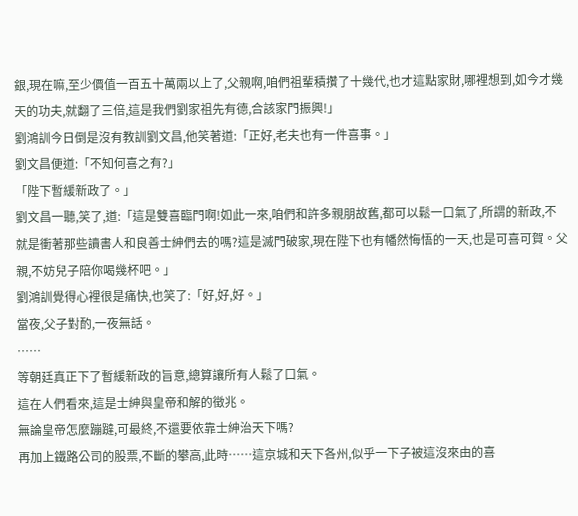銀,現在嘛,至少價值一百五十萬兩以上了,父親啊,咱們祖輩積攢了十幾代,也才這點家財,哪裡想到,如今才幾天的功夫,就翻了三倍,這是我們劉家祖先有德,合該家門振興!」
劉鴻訓今日倒是沒有教訓劉文昌,他笑著道:「正好,老夫也有一件喜事。」
劉文昌便道:「不知何喜之有?」
「陛下暫緩新政了。」
劉文昌一聽,笑了,道:「這是雙喜臨門啊!如此一來,咱們和許多親朋故舊,都可以鬆一口氣了,所謂的新政,不就是衝著那些讀書人和良善士紳們去的嗎?這是滅門破家,現在陛下也有幡然悔悟的一天,也是可喜可賀。父親,不妨兒子陪你喝幾杯吧。」
劉鴻訓覺得心裡很是痛快,也笑了:「好,好,好。」
當夜,父子對酌,一夜無話。
……
等朝廷真正下了暫緩新政的旨意,總算讓所有人鬆了口氣。
這在人們看來,這是士紳與皇帝和解的徵兆。
無論皇帝怎麼蹦躂,可最終,不還要依靠士紳治天下嗎?
再加上鐵路公司的股票,不斷的攀高,此時……這京城和天下各州,似乎一下子被這沒來由的喜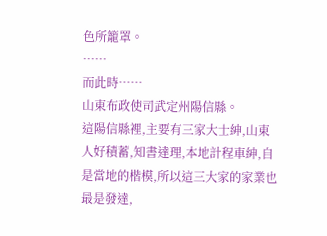色所籠罩。
……
而此時……
山東布政使司武定州陽信縣。
這陽信縣裡,主要有三家大士紳,山東人好積蓄,知書達理,本地計程車紳,自是當地的楷模,所以這三大家的家業也最是發達,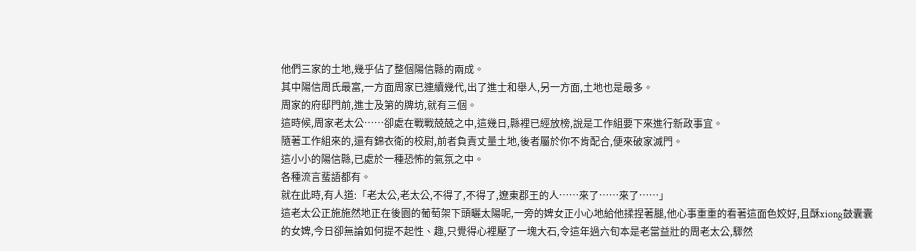他們三家的土地,幾乎佔了整個陽信縣的兩成。
其中陽信周氏最富,一方面周家已連續幾代,出了進士和舉人,另一方面,土地也是最多。
周家的府邸門前,進士及第的牌坊,就有三個。
這時候,周家老太公……卻處在戰戰兢兢之中,這幾日,縣裡已經放榜,說是工作組要下來進行新政事宜。
隨著工作組來的,還有錦衣衛的校尉,前者負責丈量土地,後者屬於你不肯配合,便來破家滅門。
這小小的陽信縣,已處於一種恐怖的氣氛之中。
各種流言蜚語都有。
就在此時,有人道:「老太公,老太公,不得了,不得了,遼東郡王的人……來了……來了……」
這老太公正施施然地正在後園的葡萄架下頭曬太陽呢,一旁的婢女正小心地給他揉捏著腿,他心事重重的看著這面色姣好,且酥xiong鼓囊囊的女婢,今日卻無論如何提不起性、趣,只覺得心裡壓了一塊大石,令這年過六旬本是老當益壯的周老太公,驟然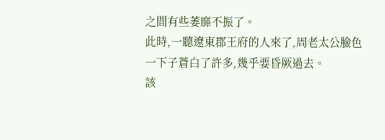之間有些萎靡不振了。
此時,一聽遼東郡王府的人來了,周老太公臉色一下子蒼白了許多,幾乎要昏厥過去。
該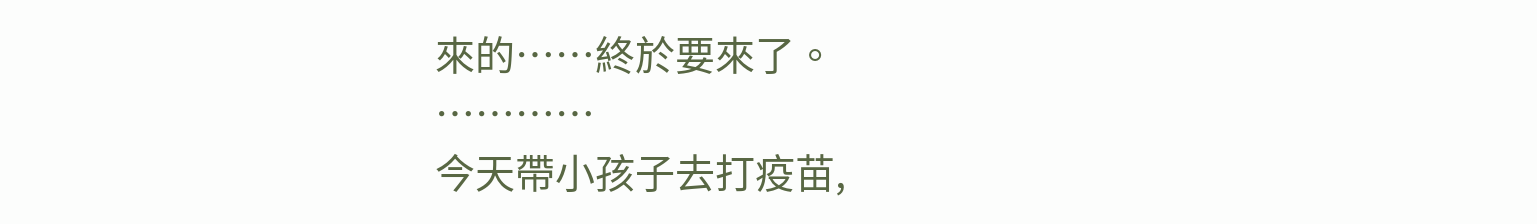來的……終於要來了。
…………
今天帶小孩子去打疫苗,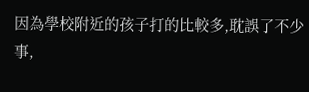因為學校附近的孩子打的比較多,耽誤了不少事,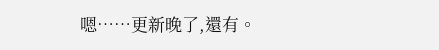嗯……更新晚了,還有。